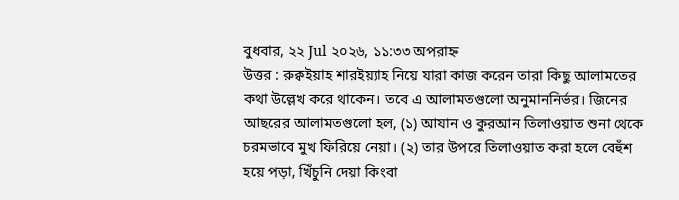বুধবার, ২২ Jul ২০২৬, ১১:৩৩ অপরাহ্ন
উত্তর : রুক্বইয়াহ শারইয়্যাহ নিয়ে যারা কাজ করেন তারা কিছু আলামতের কথা উল্লেখ করে থাকেন। তবে এ আলামতগুলো অনুমাননির্ভর। জিনের আছরের আলামতগুলো হল, (১) আযান ও কুরআন তিলাওয়াত শুনা থেকে চরমভাবে মুখ ফিরিয়ে নেয়া। (২) তার উপরে তিলাওয়াত করা হলে বেহুঁশ হয়ে পড়া, খিঁচুনি দেয়া কিংবা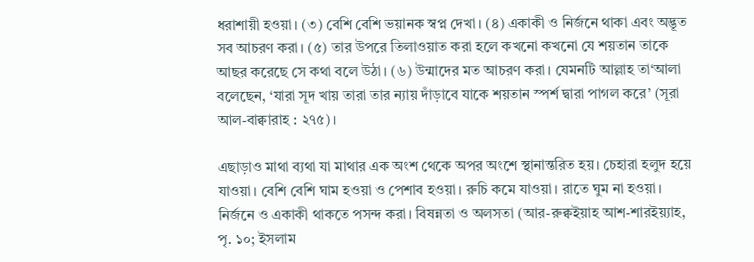ধরাশায়ী হওয়া। (৩) বেশি বেশি ভয়ানক স্বপ্ন দেখা। (৪) একাকী ও নির্জনে থাকা এবং অদ্ভূত সব আচরণ করা। (৫) তার উপরে তিলাওয়াত করা হলে কখনো কখনো যে শয়তান তাকে আছর করেছে সে কথা বলে উঠা। (৬) উন্মাদের মত আচরণ করা। যেমনটি আল্লাহ তা‘আলা বলেছেন, ‘যারা সূদ খায় তারা তার ন্যায় দাঁড়াবে যাকে শয়তান স্পর্শ দ্বারা পাগল করে’ (সূরা আল-বাক্বারাহ : ২৭৫)।

এছাড়াও মাথা ব্যথা যা মাথার এক অংশ থেকে অপর অংশে স্থানান্তরিত হয়। চেহারা হলুদ হয়ে যাওয়া। বেশি বেশি ঘাম হওয়া ও পেশাব হওয়া। রুচি কমে যাওয়া। রাতে ঘুম না হওয়া। নির্জনে ও একাকী থাকতে পসন্দ করা। বিষন্নতা ও অলসতা (আর-রুক্বইয়াহ আশ-শারইয়্যাহ, পৃ. ১০; ইসলাম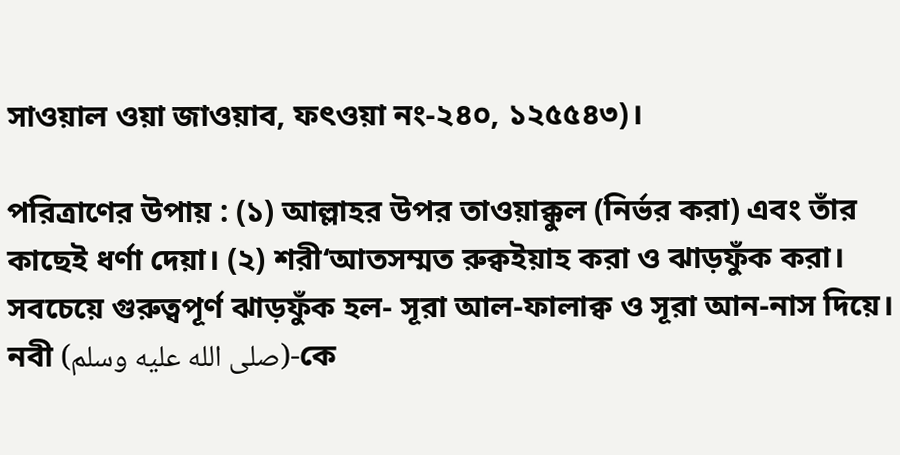সাওয়াল ওয়া জাওয়াব, ফৎওয়া নং-২৪০, ১২৫৫৪৩)।

পরিত্রাণের উপায় : (১) আল্লাহ‌র উপর তাওয়াক্কুল (নির্ভর করা) এবং তাঁর কাছেই ধর্ণা দেয়া। (২) শরী‘আতসম্মত রুক্বইয়াহ করা ও ঝাড়ফুঁক করা। সবচেয়ে গুরুত্বপূর্ণ ঝাড়ফুঁক হল- সূরা আল-ফালাক্ব ও সূরা আন-নাস দিয়ে। নবী (صلى الله عليه وسلم)-কে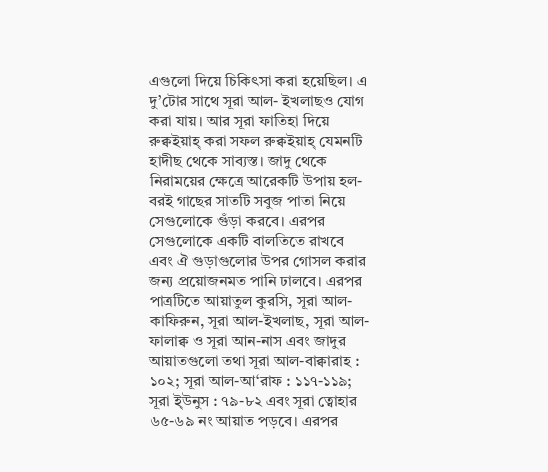এগুলো দিয়ে চিকিৎসা করা হয়েছিল। এ দু’টোর সাথে সূরা আল- ইখলাছও যোগ করা যায়। আর সূরা ফাতিহা দিয়ে রুক্বইয়াহ্ করা সফল রুক্বইয়াহ্ যেমনটি হাদীছ থেকে সাব্যস্ত। জাদু থেকে নিরাময়ের ক্ষেত্রে আরেকটি উপায় হল- বরই গাছের সাতটি সবুজ পাতা নিয়ে সেগুলোকে গুঁড়া করবে। এরপর সেগুলোকে একটি বালতিতে রাখবে এবং ঐ গুড়াগুলোর উপর গোসল করার জন্য প্রয়োজনমত পানি ঢালবে। এরপর পাত্রটিতে আয়াতুল কুরসি, সূরা আল-কাফিরুন, সূরা আল-ইখলাছ, সূরা আল-ফালাক্ব ও সূরা আন-নাস এবং জাদুর আয়াতগুলো তথা সূরা আল-বাক্বারাহ : ১০২; সূরা আল-আ‘রাফ : ১১৭-১১৯; সূরা ই্উনুস : ৭৯-৮২ এবং সূরা ত্বোহার ৬৫-৬৯ নং আয়াত পড়বে। এরপর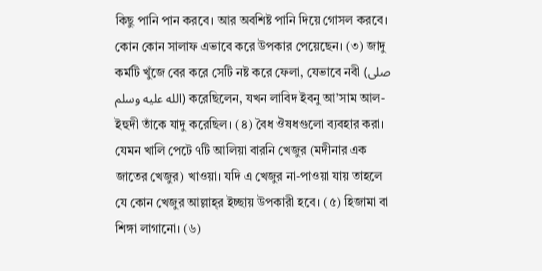কিছু পানি পান করবে। আর অবশিষ্ট পানি দিয়ে গোসল করবে। কোন কোন সালাফ এভাবে করে উপকার পেয়েছেন। (৩) জাদু কর্মটি খুঁজে বের করে সেটি নষ্ট করে ফেলা, যেভাবে নবী (صلى الله عليه وسلم) করেছিলেন, যখন লাবিদ ইবনু আ’সাম আল-ইহুদী তাঁকে যাদু করেছিল। (৪) বৈধ ঔষধগুলো ব্যবহার করা। যেমন খালি পেটে ৭টি আলিয়া বারনি খেজুর (মদীনার এক জাতের খেজুর) খাওয়া। যদি এ খেজুর না-পাওয়া যায় তাহলে যে কোন খেজুর আল্লাহ্‌র ইচ্ছায় উপকারী হবে। (৫) হিজামা বা শিঙ্গা লাগানো। (৬)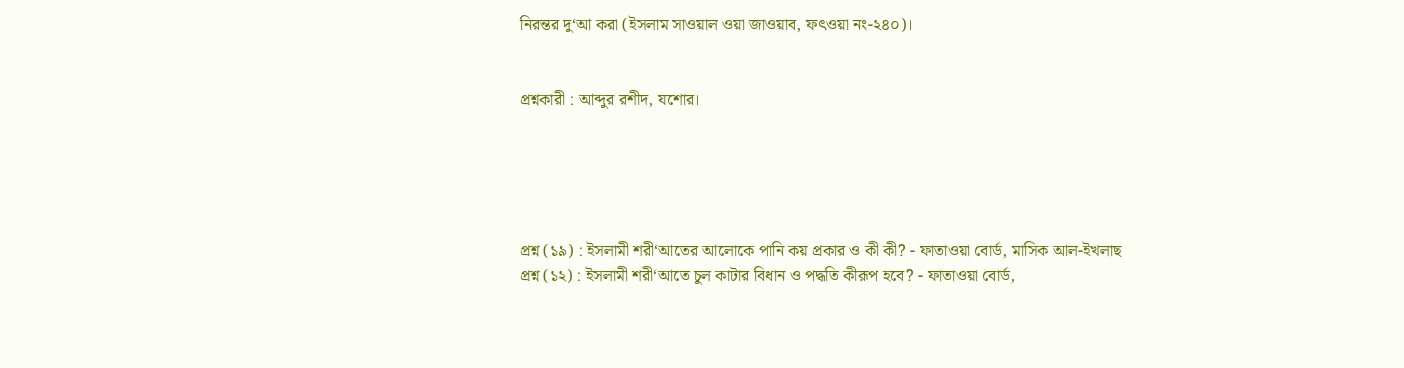নিরন্তর দু‘আ করা (ইসলাম সাওয়াল ওয়া জাওয়াব, ফৎওয়া নং-২৪০)।


প্রশ্নকারী : আব্দুর রশীদ, যশোর।





প্রশ্ন (১৯) : ইসলামী শরী‘আতের আলোকে পানি কয় প্রকার ও কী কী? - ফাতাওয়া বোর্ড, মাসিক আল-ইখলাছ
প্রশ্ন (১২) : ইসলামী শরী‘আতে চুল কাটার বিধান ও পদ্ধতি কীরূপ হবে? - ফাতাওয়া বোর্ড,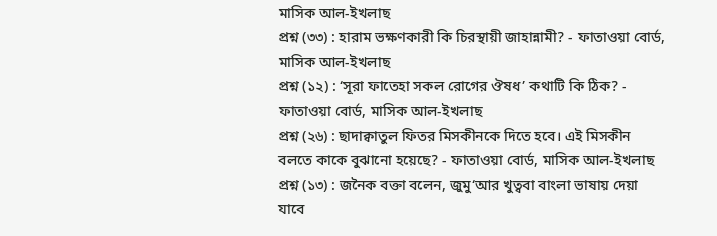মাসিক আল-ইখলাছ
প্রশ্ন (৩৩) : হারাম ভক্ষণকারী কি চিরস্থায়ী জাহান্নামী? - ফাতাওয়া বোর্ড, মাসিক আল-ইখলাছ
প্রশ্ন (১২) : ‘সূরা ফাতেহা সকল রোগের ঔষধ’ কথাটি কি ঠিক? - ফাতাওয়া বোর্ড, মাসিক আল-ইখলাছ
প্রশ্ন (২৬) : ছাদাক্বাতুল ফিতর মিসকীনকে দিতে হবে। এই মিসকীন বলতে কাকে বুঝানো হয়েছে? - ফাতাওয়া বোর্ড, মাসিক আল-ইখলাছ
প্রশ্ন (১৩) : জনৈক বক্তা বলেন, জুমু‘আর খুত্ববা বাংলা ভাষায় দেয়া যাবে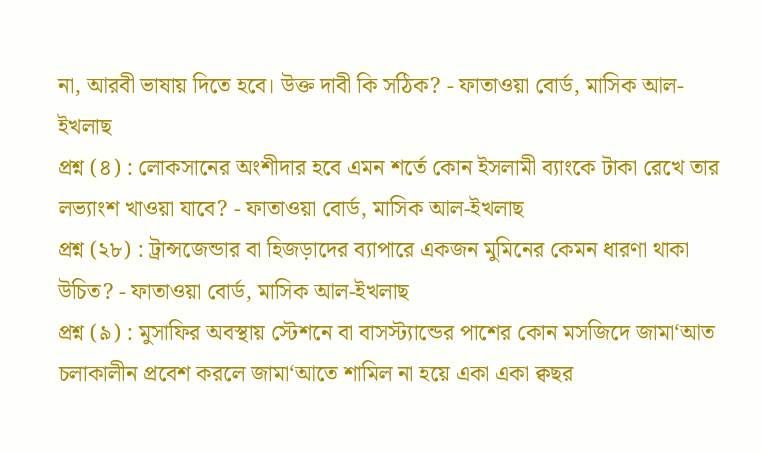না, আরবী ভাষায় দিতে হবে। উক্ত দাবী কি সঠিক? - ফাতাওয়া বোর্ড, মাসিক আল-ইখলাছ
প্রশ্ন (৪) : লোকসানের অংশীদার হবে এমন শর্তে কোন ইসলামী ব্যাংকে টাকা রেখে তার লভ্যাংশ খাওয়া যাবে? - ফাতাওয়া বোর্ড, মাসিক আল-ইখলাছ
প্রশ্ন (২৮) : ট্রান্সজেন্ডার বা হিজড়াদের ব্যাপারে একজন মুমিনের কেমন ধারণা থাকা উচিত? - ফাতাওয়া বোর্ড, মাসিক আল-ইখলাছ
প্রশ্ন (৯) : মুসাফির অবস্থায় স্টেশনে বা বাসস্ট্যান্ডের পাশের কোন মসজিদে জামা‘আত চলাকালীন প্রবেশ করলে জামা‘আতে শামিল না হয়ে একা একা ক্বছর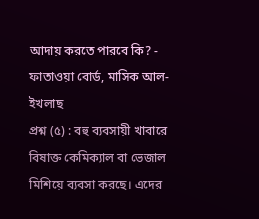আদায় করতে পারবে কি? - ফাতাওয়া বোর্ড, মাসিক আল-ইখলাছ
প্রশ্ন (৫) : বহু ব্যবসায়ী খাবারে বিষাক্ত কেমিক্যাল বা ভেজাল মিশিয়ে ব্যবসা করছে। এদের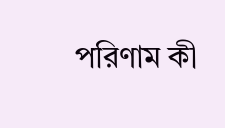পরিণাম কী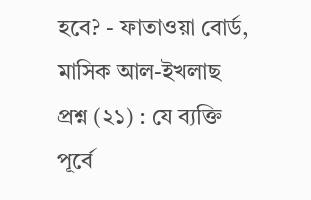হবে? - ফাতাওয়া বোর্ড, মাসিক আল-ইখলাছ
প্রশ্ন (২১) : যে ব্যক্তি পূর্বে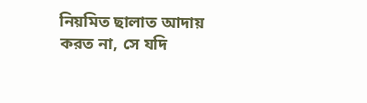নিয়মিত ছালাত আদায় করত না, সে যদি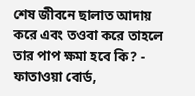শেষ জীবনে ছালাত আদায় করে এবং তওবা করে তাহলে তার পাপ ক্ষমা হবে কি? - ফাতাওয়া বোর্ড,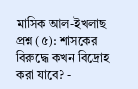মাসিক আল-ইখলাছ
প্রশ্ন (৫): শাসকের বিরুদ্ধে কখন বিদ্রোহ করা যাবে? -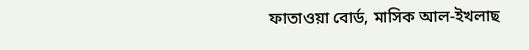ফাতাওয়া বোর্ড, মাসিক আল-ইখলাছ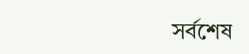সর্বশেষ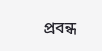প্রবন্ধ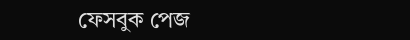ফেসবুক পেজ